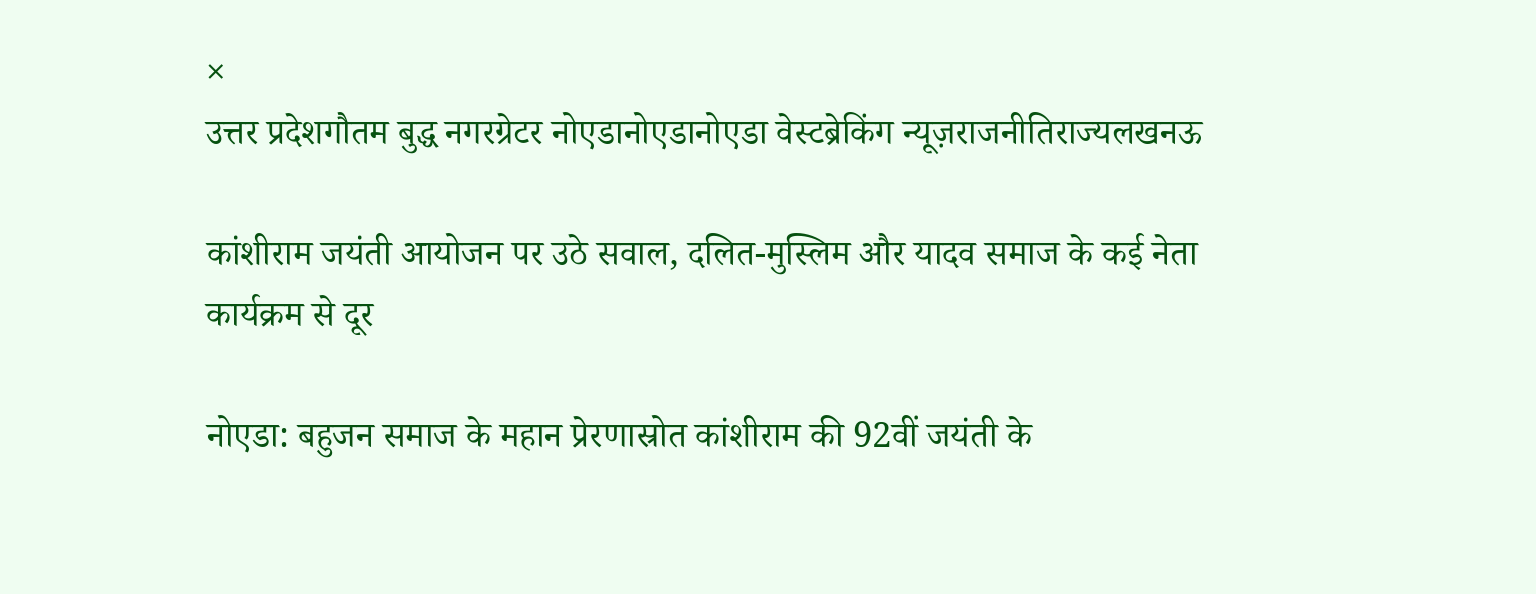×
उत्तर प्रदेशगौतम बुद्ध नगरग्रेटर नोएडानोएडानोएडा वेस्टब्रेकिंग न्यूज़राजनीतिराज्यलखनऊ

कांशीराम जयंती आयोजन पर उठे सवाल, दलित-मुस्लिम और यादव समाज के कई नेता कार्यक्रम से दूर

नोएडा: बहुजन समाज के महान प्रेरणास्रोत कांशीराम की 92वीं जयंती के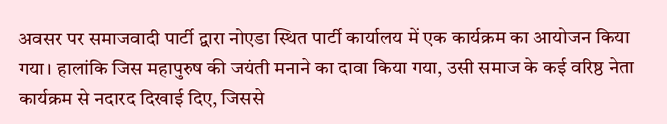अवसर पर समाजवादी पार्टी द्वारा नोएडा स्थित पार्टी कार्यालय में एक कार्यक्रम का आयोजन किया गया। हालांकि जिस महापुरुष की जयंती मनाने का दावा किया गया, उसी समाज के कई वरिष्ठ नेता कार्यक्रम से नदारद दिखाई दिए, जिससे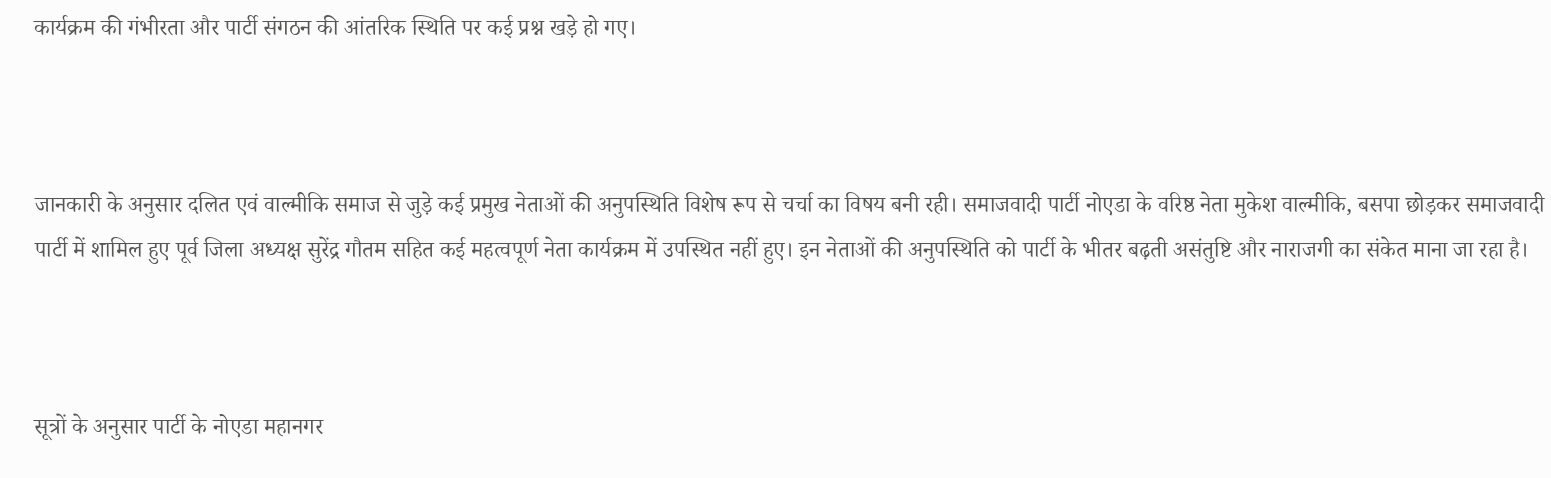कार्यक्रम की गंभीरता और पार्टी संगठन की आंतरिक स्थिति पर कई प्रश्न खड़े हो गए।



जानकारी के अनुसार दलित एवं वाल्मीकि समाज से जुड़े कई प्रमुख नेताओं की अनुपस्थिति विशेष रूप से चर्चा का विषय बनी रही। समाजवादी पार्टी नोएडा के वरिष्ठ नेता मुकेश वाल्मीकि, बसपा छोड़कर समाजवादी पार्टी में शामिल हुए पूर्व जिला अध्यक्ष सुरेंद्र गौतम सहित कई महत्वपूर्ण नेता कार्यक्रम में उपस्थित नहीं हुए। इन नेताओं की अनुपस्थिति को पार्टी के भीतर बढ़ती असंतुष्टि और नाराजगी का संकेत माना जा रहा है।



सूत्रों के अनुसार पार्टी के नोएडा महानगर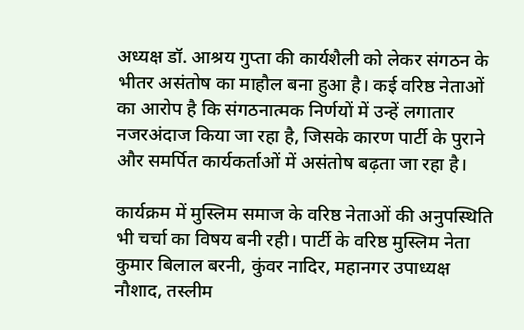अध्यक्ष डॉ. आश्रय गुप्ता की कार्यशैली को लेकर संगठन के भीतर असंतोष का माहौल बना हुआ है। कई वरिष्ठ नेताओं का आरोप है कि संगठनात्मक निर्णयों में उन्हें लगातार नजरअंदाज किया जा रहा है, जिसके कारण पार्टी के पुराने और समर्पित कार्यकर्ताओं में असंतोष बढ़ता जा रहा है।

कार्यक्रम में मुस्लिम समाज के वरिष्ठ नेताओं की अनुपस्थिति भी चर्चा का विषय बनी रही। पार्टी के वरिष्ठ मुस्लिम नेता कुमार बिलाल बरनी, कुंवर नादिर, महानगर उपाध्यक्ष नौशाद, तस्लीम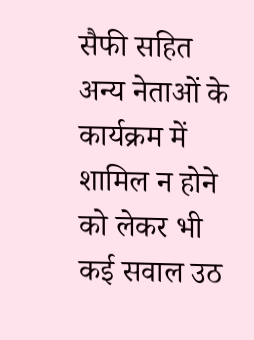सैफी सहित अन्य नेताओं के कार्यक्रम में शामिल न होने को लेकर भी कई सवाल उठ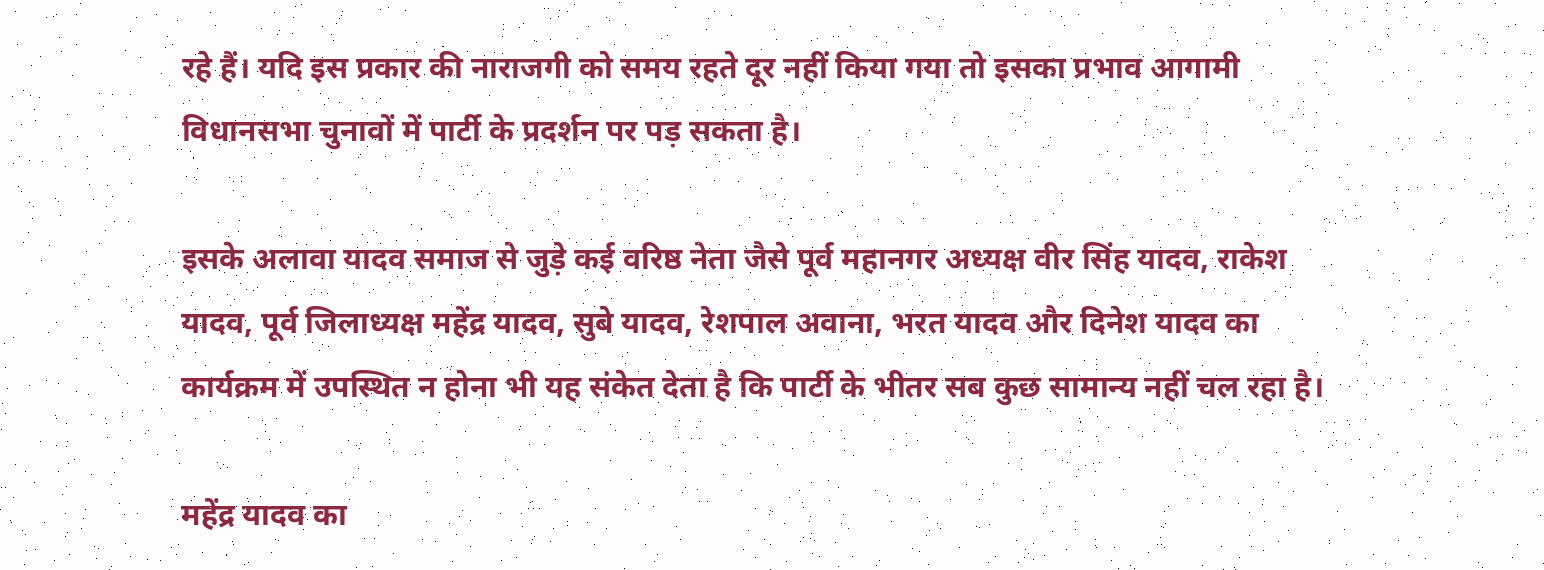रहे हैं। यदि इस प्रकार की नाराजगी को समय रहते दूर नहीं किया गया तो इसका प्रभाव आगामी विधानसभा चुनावों में पार्टी के प्रदर्शन पर पड़ सकता है।

इसके अलावा यादव समाज से जुड़े कई वरिष्ठ नेता जैसे पूर्व महानगर अध्यक्ष वीर सिंह यादव, राकेश यादव, पूर्व जिलाध्यक्ष महेंद्र यादव, सुबे यादव, रेशपाल अवाना, भरत यादव और दिनेश यादव का कार्यक्रम में उपस्थित न होना भी यह संकेत देता है कि पार्टी के भीतर सब कुछ सामान्य नहीं चल रहा है।

महेंद्र यादव का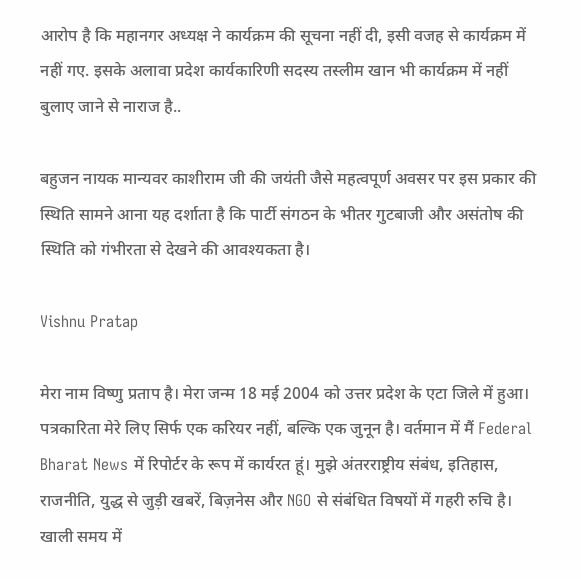आरोप है कि महानगर अध्यक्ष ने कार्यक्रम की सूचना नहीं दी, इसी वजह से कार्यक्रम में नहीं गए. इसके अलावा प्रदेश कार्यकारिणी सदस्य तस्लीम खान भी कार्यक्रम में नहीं बुलाए जाने से नाराज है..

बहुजन नायक मान्यवर काशीराम जी की जयंती जैसे महत्वपूर्ण अवसर पर इस प्रकार की स्थिति सामने आना यह दर्शाता है कि पार्टी संगठन के भीतर गुटबाजी और असंतोष की स्थिति को गंभीरता से देखने की आवश्यकता है।

Vishnu Pratap

मेरा नाम विष्णु प्रताप है। मेरा जन्म 18 मई 2004 को उत्तर प्रदेश के एटा जिले में हुआ। पत्रकारिता मेरे लिए सिर्फ एक करियर नहीं, बल्कि एक जुनून है। वर्तमान में मैं Federal Bharat News में रिपोर्टर के रूप में कार्यरत हूं। मुझे अंतरराष्ट्रीय संबंध, इतिहास, राजनीति, युद्ध से जुड़ी खबरें, बिज़नेस और NGO से संबंधित विषयों में गहरी रुचि है। खाली समय में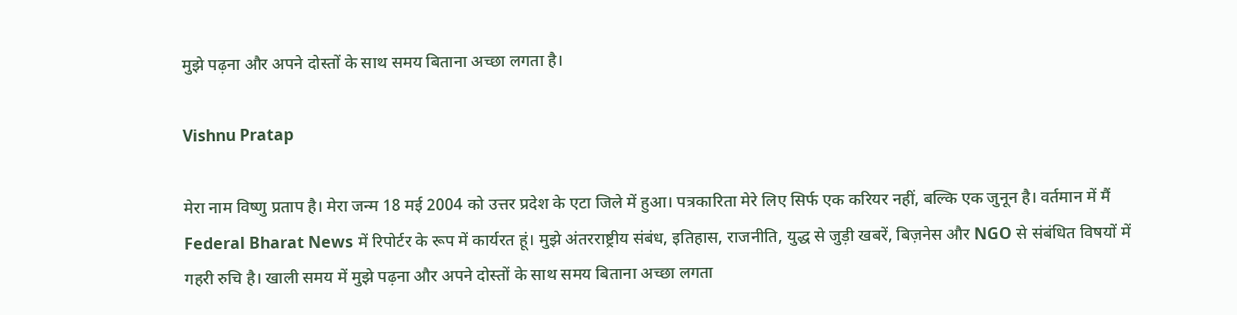मुझे पढ़ना और अपने दोस्तों के साथ समय बिताना अच्छा लगता है।

Vishnu Pratap

मेरा नाम विष्णु प्रताप है। मेरा जन्म 18 मई 2004 को उत्तर प्रदेश के एटा जिले में हुआ। पत्रकारिता मेरे लिए सिर्फ एक करियर नहीं, बल्कि एक जुनून है। वर्तमान में मैं Federal Bharat News में रिपोर्टर के रूप में कार्यरत हूं। मुझे अंतरराष्ट्रीय संबंध, इतिहास, राजनीति, युद्ध से जुड़ी खबरें, बिज़नेस और NGO से संबंधित विषयों में गहरी रुचि है। खाली समय में मुझे पढ़ना और अपने दोस्तों के साथ समय बिताना अच्छा लगता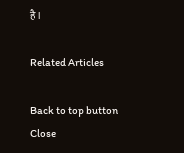है।

Related Articles

Back to top button
Close